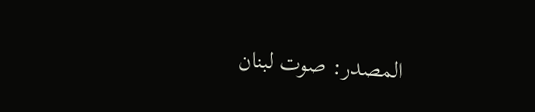المصدر: صوت لبنان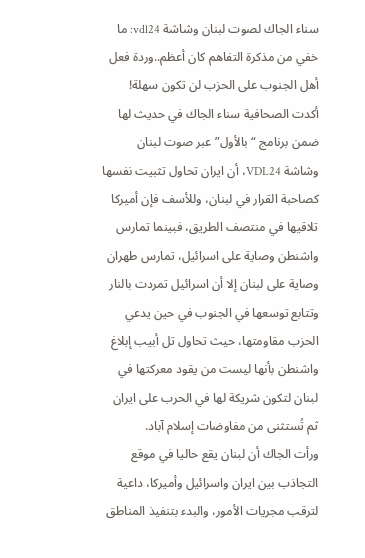سناء الجاك لصوت لبنان وشاشة vdl24: ما خفي من مذكرة التفاهم كان أعظم..وردة فعل أهل الجنوب على الحزب لن تكون سهلة!
أكدت الصحافية سناء الجاك في حديث لها ضمن برنامج “بالأول” عبر صوت لبنان وشاشة VDL24، أن ايران تحاول تثبيت نفسها كصاحبة القرار في لبنان، وللأسف فإن أميركا تلاقيها في منتصف الطريق، فبينما تمارس واشنطن وصاية على اسرائيل، تمارس طهران وصاية على لبنان إلا أن اسرائيل تمردت بالنار وتتابع توسعها في الجنوب في حين يدعي الحزب مقاومتها، حيث تحاول تل أبيب إبلاغ واشنطن بأنها ليست من يقود معركتها في لبنان لتكون شريكة لها في الحرب على ايران ثم تُستثنى من مفاوضات إسلام آباد.
ورأت الجاك أن لبنان يقع حاليا في موقع التجاذب بين ايران واسرائيل وأميركا، داعية لترقب مجريات الأمور، والبدء بتنفيذ المناطق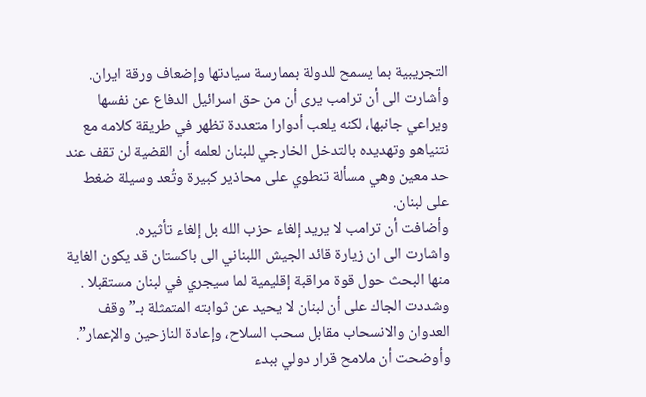التجريبية بما يسمح للدولة بممارسة سيادتها وإضعاف ورقة ايران.
وأشارت الى أن ترامب يرى أن من حق اسرائيل الدفاع عن نفسها ويراعي جانبها، لكنه يلعب أدوارا متعددة تظهر في طريقة كلامه مع نتنياهو وتهديده بالتدخل الخارجي للبنان لعلمه أن القضية لن تقف عند حد معين وهي مسألة تنطوي على محاذير كبيرة وتُعد وسيلة ضغط على لبنان.
وأضافت أن ترامب لا يريد إلغاء حزب الله بل إلغاء تأثيره.
واشارت الى ان زيارة قائد الجيش اللبناني الى باكستان قد يكون الغاية منها البحث حول قوة مراقبة إقليمية لما سيجري في لبنان مستقبلا .
وشددت الجاك على أن لبنان لا يحيد عن ثوابته المتمثلة بـ”وقف العدوان والانسحاب مقابل سحب السلاح، وإعادة النازحين والإعمار”.
وأوضحت أن ملامح قرار دولي ببدء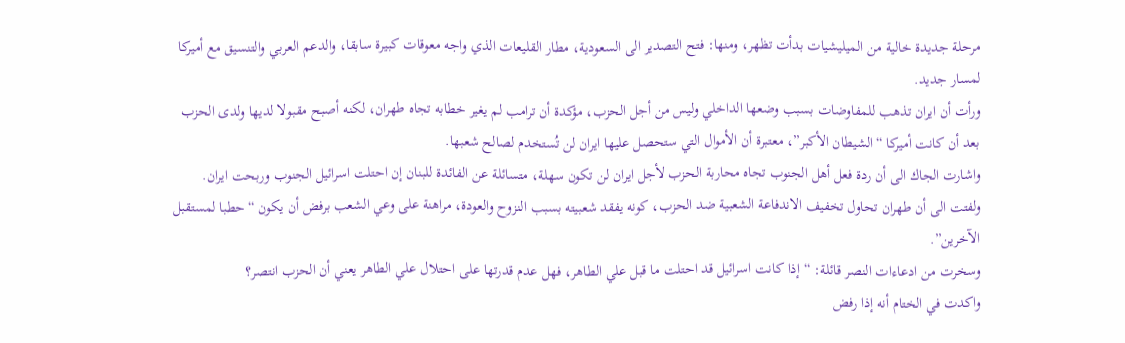مرحلة جديدة خالية من الميليشيات بدأت تظهر، ومنها: فتح التصدير الى السعودية، مطار القليعات الذي واجه معوقات كبيرة سابقا، والدعم العربي والتنسيق مع أميركا لمسار جديد.
ورأت أن ايران تذهب للمفاوضات بسبب وضعها الداخلي وليس من أجل الحزب، مؤكدة أن ترامب لم يغير خطابه تجاه طهران، لكنه أصبح مقبولا لديها ولدى الحزب بعد أن كانت أميركا “الشيطان الأكبر”، معتبرة أن الأموال التي ستحصل عليها ايران لن تُستخدم لصالح شعبها.
واشارت الجاك الى أن ردة فعل أهل الجنوب تجاه محاربة الحزب لأجل ايران لن تكون سهلة، متسائلة عن الفائدة للبنان إن احتلت اسرائيل الجنوب وربحت ايران.
ولفتت الى أن طهران تحاول تخفيف الاندفاعة الشعبية ضد الحزب، كونه يفقد شعبيته بسبب النزوح والعودة، مراهنة على وعي الشعب برفض أن يكون “حطبا لمستقبل الآخرين”.
وسخرت من ادعاءات النصر قائلة: “إذا كانت اسرائيل قد احتلت ما قبل علي الطاهر، فهل عدم قدرتها على احتلال علي الطاهر يعني أن الحزب انتصر؟
واكدت في الختام أنه إذا رفض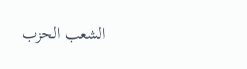الشعب الحزب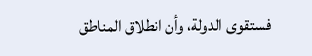فستقوى الدولة، وأن انطلاق المناطق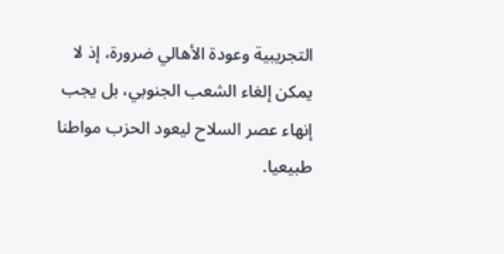التجريبية وعودة الأهالي ضرورة، إذ لا يمكن إلغاء الشعب الجنوبي، بل يجب إنهاء عصر السلاح ليعود الحزب مواطنا طبيعيا.